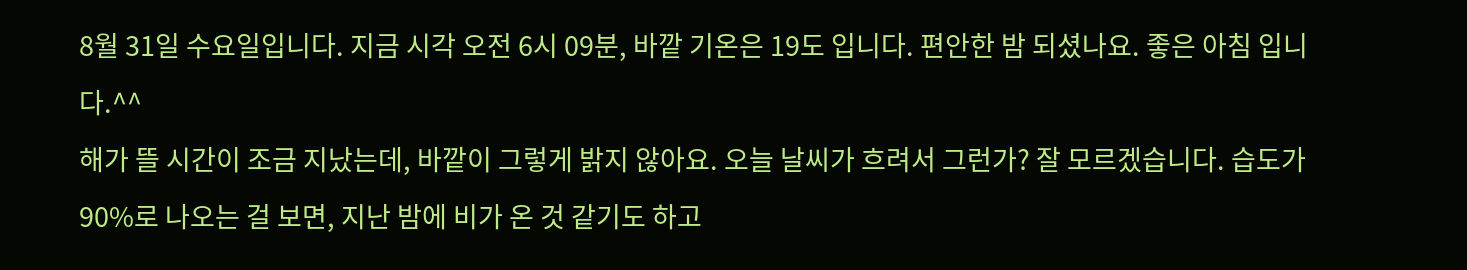8월 31일 수요일입니다. 지금 시각 오전 6시 09분, 바깥 기온은 19도 입니다. 편안한 밤 되셨나요. 좋은 아침 입니다.^^
해가 뜰 시간이 조금 지났는데, 바깥이 그렇게 밝지 않아요. 오늘 날씨가 흐려서 그런가? 잘 모르겠습니다. 습도가 90%로 나오는 걸 보면, 지난 밤에 비가 온 것 같기도 하고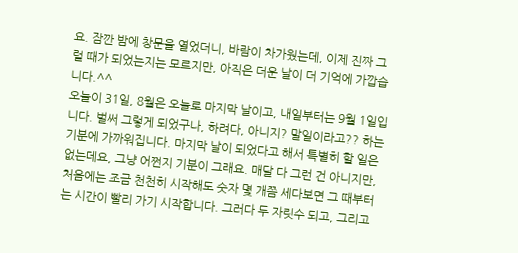요. 잠깐 밤에 창문을 열었더니, 바람이 차가웠는데, 이제 진짜 그럴 때가 되었는지는 모르지만, 아직은 더운 날이 더 기억에 가깝습니다.^^
오늘이 31일, 8월은 오늘로 마지막 날이고, 내일부터는 9월 1일입니다. 벌써 그렇게 되었구나, 하려다, 아니지? 말일이라고?? 하는 기분에 가까워집니다. 마지막 날이 되었다고 해서 특별히 할 일은 없는데요, 그냥 어쩐지 기분이 그래요. 매달 다 그런 건 아니지만, 처음에는 조금 천천히 시작해도 숫자 몇 개쯤 세다보면 그 때부터는 시간이 빨리 가기 시작합니다. 그러다 두 자릿수 되고, 그리고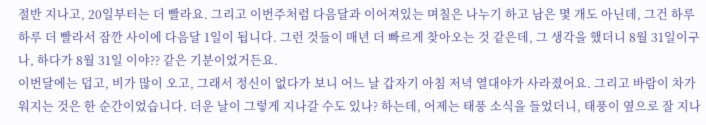절반 지나고, 20일부터는 더 빨라요. 그리고 이번주처럼 다음달과 이어져있는 며칠은 나누기 하고 남은 몇 개도 아닌데, 그건 하루하루 더 빨라서 잠깐 사이에 다음달 1일이 됩니다. 그런 것들이 매년 더 빠르게 찾아오는 것 같은데, 그 생각을 했더니 8월 31일이구나, 하다가 8월 31일 이야?? 같은 기분이었거든요.
이번달에는 덥고, 비가 많이 오고, 그래서 정신이 없다가 보니 어느 날 갑자기 아침 저녁 열대야가 사라졌어요. 그리고 바람이 차가워지는 것은 한 순간이었습니다. 더운 날이 그렇게 지나갈 수도 있나? 하는데, 어제는 태풍 소식을 들었더니, 태풍이 옆으로 잘 지나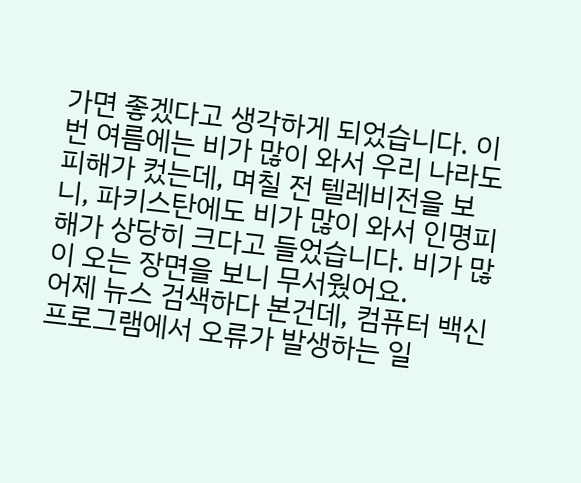가면 좋겠다고 생각하게 되었습니다. 이번 여름에는 비가 많이 와서 우리 나라도 피해가 컸는데, 며칠 전 텔레비전을 보니, 파키스탄에도 비가 많이 와서 인명피해가 상당히 크다고 들었습니다. 비가 많이 오는 장면을 보니 무서웠어요.
어제 뉴스 검색하다 본건데, 컴퓨터 백신 프로그램에서 오류가 발생하는 일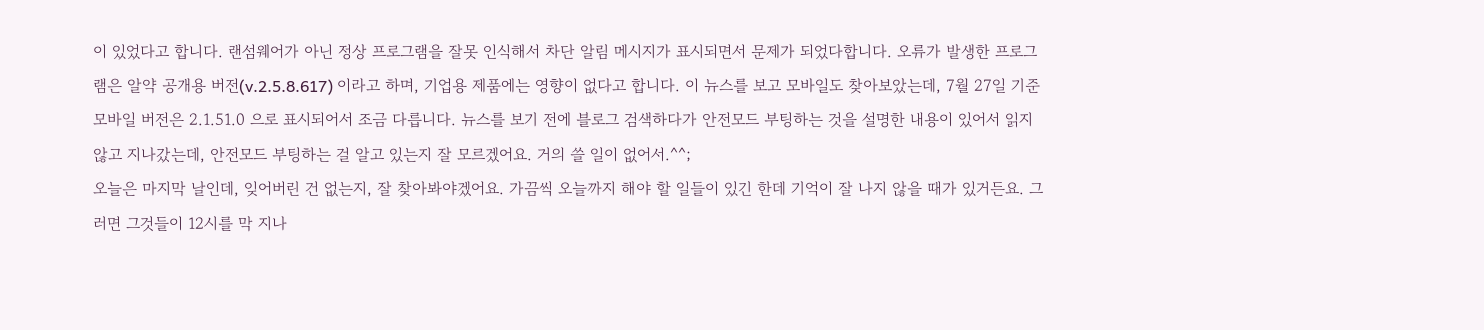이 있었다고 합니다. 랜섬웨어가 아닌 정상 프로그램을 잘못 인식해서 차단 알림 메시지가 표시되면서 문제가 되었다합니다. 오류가 발생한 프로그램은 알약 공개용 버전(v.2.5.8.617) 이라고 하며, 기업용 제품에는 영향이 없다고 합니다. 이 뉴스를 보고 모바일도 찾아보았는데, 7월 27일 기준 모바일 버전은 2.1.51.0 으로 표시되어서 조금 다릅니다. 뉴스를 보기 전에 블로그 검색하다가 안전모드 부팅하는 것을 설명한 내용이 있어서 읽지 않고 지나갔는데, 안전모드 부팅하는 걸 알고 있는지 잘 모르겠어요. 거의 쓸 일이 없어서.^^;
오늘은 마지막 날인데, 잊어버린 건 없는지, 잘 찾아봐야겠어요. 가끔씩 오늘까지 해야 할 일들이 있긴 한데 기억이 잘 나지 않을 때가 있거든요. 그러면 그것들이 12시를 막 지나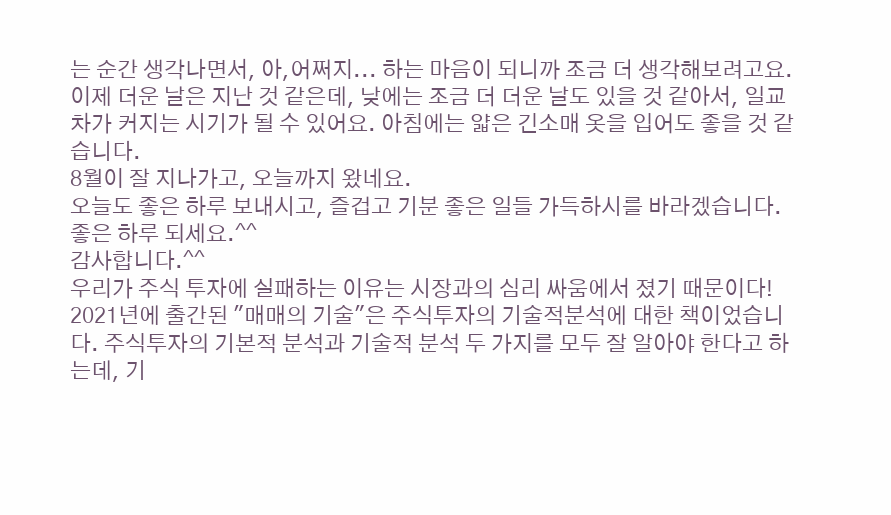는 순간 생각나면서, 아,어쩌지... 하는 마음이 되니까 조금 더 생각해보려고요. 이제 더운 날은 지난 것 같은데, 낮에는 조금 더 더운 날도 있을 것 같아서, 일교차가 커지는 시기가 될 수 있어요. 아침에는 얇은 긴소매 옷을 입어도 좋을 것 같습니다.
8월이 잘 지나가고, 오늘까지 왔네요.
오늘도 좋은 하루 보내시고, 즐겁고 기분 좋은 일들 가득하시를 바라겠습니다.
좋은 하루 되세요.^^
감사합니다.^^
우리가 주식 투자에 실패하는 이유는 시장과의 심리 싸움에서 졌기 때문이다!
2021년에 출간된 "매매의 기술"은 주식투자의 기술적분석에 대한 책이었습니다. 주식투자의 기본적 분석과 기술적 분석 두 가지를 모두 잘 알아야 한다고 하는데, 기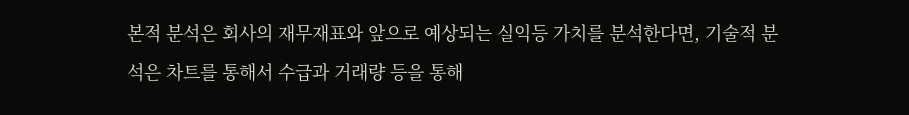본적 분석은 회사의 재무재표와 앞으로 예상되는 실익등 가치를 분석한다면, 기술적 분석은 차트를 통해서 수급과 거래량 등을 통해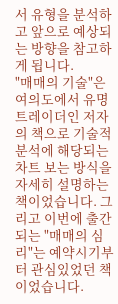서 유형을 분석하고 앞으로 예상되는 방향을 참고하게 됩니다.
"매매의 기술"은 여의도에서 유명 트레이더인 저자의 책으로 기술적 분석에 해당되는 차트 보는 방식을 자세히 설명하는 책이었습니다. 그리고 이번에 출간되는 "매매의 심리"는 예약시기부터 관심있었던 책이었습니다.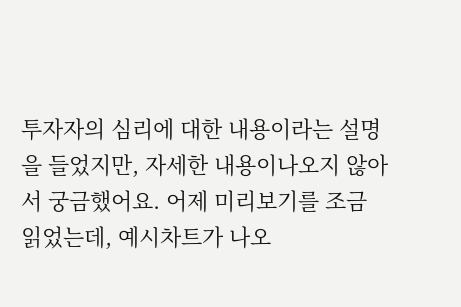투자자의 심리에 대한 내용이라는 설명을 들었지만, 자세한 내용이나오지 않아서 궁금했어요. 어제 미리보기를 조금 읽었는데, 예시차트가 나오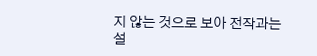지 않는 것으로 보아 전작과는 설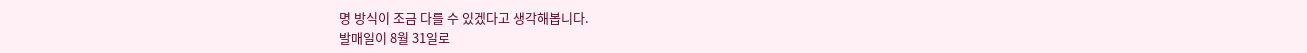명 방식이 조금 다를 수 있겠다고 생각해봅니다.
발매일이 8월 31일로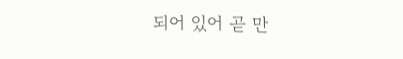되어 있어 곧 만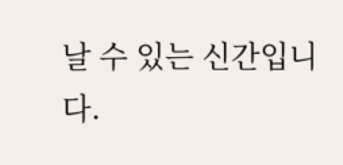날 수 있는 신간입니다.